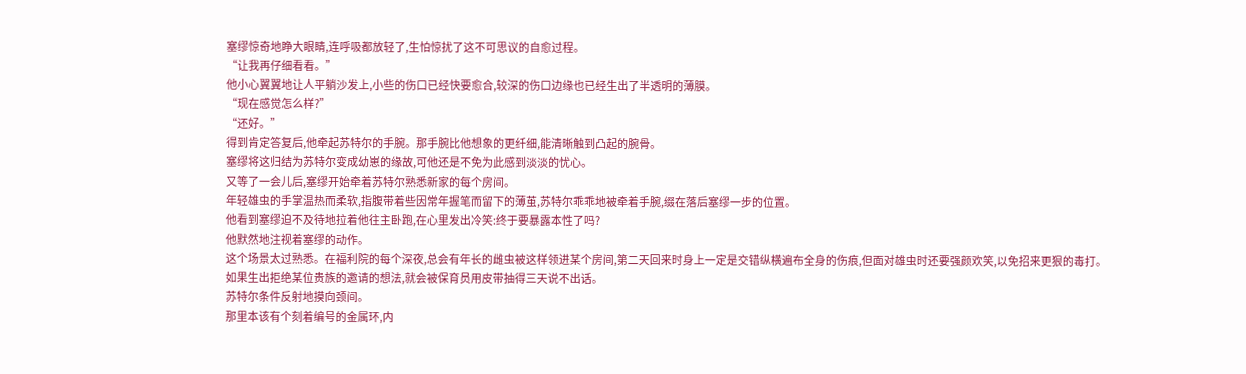塞缪惊奇地睁大眼睛,连呼吸都放轻了,生怕惊扰了这不可思议的自愈过程。
“让我再仔细看看。”
他小心翼翼地让人平躺沙发上,小些的伤口已经快要愈合,较深的伤口边缘也已经生出了半透明的薄膜。
“现在感觉怎么样?”
“还好。”
得到肯定答复后,他牵起苏特尔的手腕。那手腕比他想象的更纤细,能清晰触到凸起的腕骨。
塞缪将这归结为苏特尔变成幼崽的缘故,可他还是不免为此感到淡淡的忧心。
又等了一会儿后,塞缪开始牵着苏特尔熟悉新家的每个房间。
年轻雄虫的手掌温热而柔软,指腹带着些因常年握笔而留下的薄茧,苏特尔乖乖地被牵着手腕,缀在落后塞缪一步的位置。
他看到塞缪迫不及待地拉着他往主卧跑,在心里发出冷笑:终于要暴露本性了吗?
他默然地注视着塞缪的动作。
这个场景太过熟悉。在福利院的每个深夜,总会有年长的雌虫被这样领进某个房间,第二天回来时身上一定是交错纵横遍布全身的伤痕,但面对雄虫时还要强颜欢笑,以免招来更狠的毒打。
如果生出拒绝某位贵族的邀请的想法,就会被保育员用皮带抽得三天说不出话。
苏特尔条件反射地摸向颈间。
那里本该有个刻着编号的金属环,内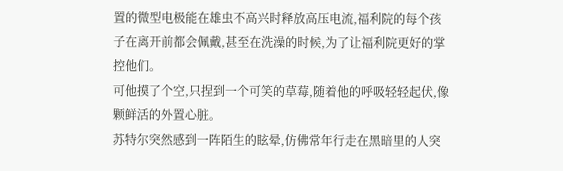置的微型电极能在雄虫不高兴时释放高压电流,福利院的每个孩子在离开前都会佩戴,甚至在洗澡的时候,为了让福利院更好的掌控他们。
可他摸了个空,只捏到一个可笑的草莓,随着他的呼吸轻轻起伏,像颗鲜活的外置心脏。
苏特尔突然感到一阵陌生的眩晕,仿佛常年行走在黑暗里的人突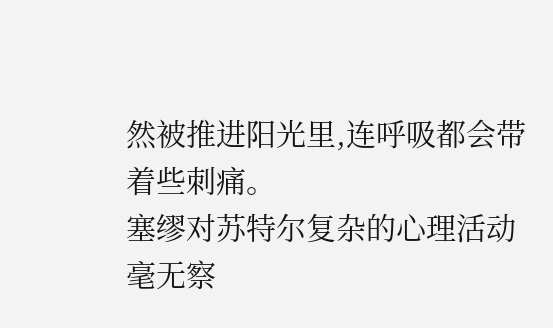然被推进阳光里,连呼吸都会带着些刺痛。
塞缪对苏特尔复杂的心理活动毫无察